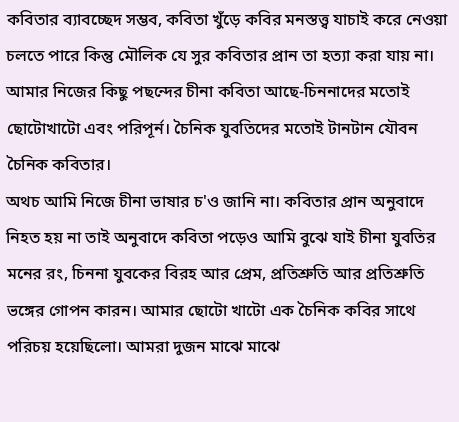কবিতার ব্যাবচ্ছেদ সম্ভব, কবিতা খুঁড়ে কবির মনস্তত্ত্ব যাচাই করে নেওয়া চলতে পারে কিন্তু মৌলিক যে সুর কবিতার প্রান তা হত্যা করা যায় না। আমার নিজের কিছু পছন্দের চীনা কবিতা আছে-চিননাদের মতোই ছোটোখাটো এবং পরিপূর্ন। চৈনিক যুবতিদের মতোই টানটান যৌবন চৈনিক কবিতার।
অথচ আমি নিজে চীনা ভাষার চ'ও জানি না। কবিতার প্রান অনুবাদে নিহত হয় না তাই অনুবাদে কবিতা পড়েও আমি বুঝে যাই চীনা যুবতির মনের রং, চিননা যুবকের বিরহ আর প্রেম, প্রতিশ্রুতি আর প্রতিশ্রুতি ভঙ্গের গোপন কারন। আমার ছোটো খাটো এক চৈনিক কবির সাথে পরিচয় হয়েছিলো। আমরা দুজন মাঝে মাঝে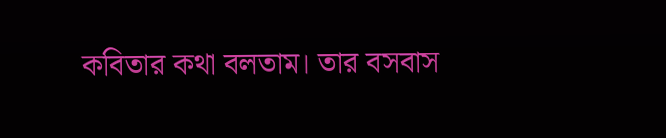কবিতার কথা বলতাম। তার বসবাস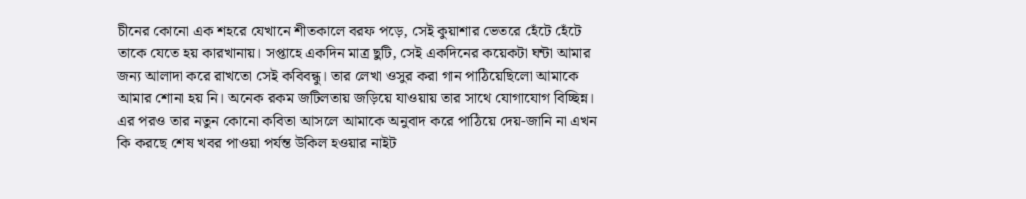চীনের কোনো এক শহরে যেখানে শীতকালে বরফ পড়ে, সেই কুয়াশার ভেতরে হেঁটে হেঁটে তাকে যেতে হয় কারখানায়। সপ্তাহে একদিন মাত্র ছুটি, সেই একদিনের কয়েকটা ঘন্টা আমার জন্য আলাদা করে রাখতো সেই কবিবন্ধু। তার লেখা ওসুর করা গান পাঠিয়েছিলো আমাকে আমার শোনা হয় নি। অনেক রকম জটিলতায় জড়িয়ে যাওয়ায় তার সাথে যোগাযোগ বিচ্ছিন্ন। এর পরও তার নতুন কোনো কবিতা আসলে আমাকে অনুবাদ করে পাঠিয়ে দেয়-জানি না এখন কি করছে শেষ খবর পাওয়া পর্যন্ত উকিল হওয়ার নাইট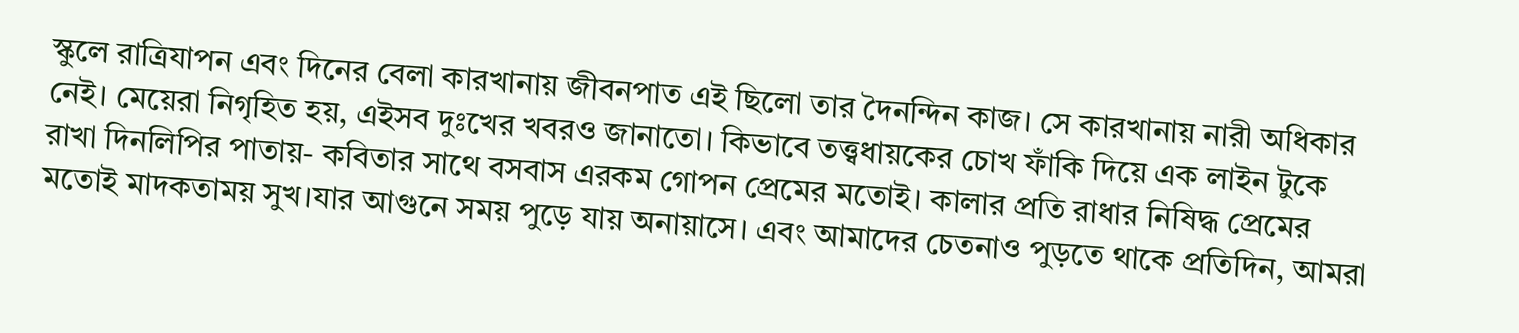স্কুলে রাত্রিযাপন এবং দিনের বেলা কারখানায় জীবনপাত এই ছিলো তার দৈনন্দিন কাজ। সে কারখানায় নারী অধিকার নেই। মেয়েরা নিগৃহিত হয়, এইসব দুঃখের খবরও জানাতো। কিভাবে তত্ত্বধায়কের চোখ ফাঁকি দিয়ে এক লাইন টুকে রাখা দিনলিপির পাতায়- কবিতার সাথে বসবাস এরকম গোপন প্রেমের মতোই। কালার প্রতি রাধার নিষিদ্ধ প্রেমের মতোই মাদকতাময় সুখ।যার আগুনে সময় পুড়ে যায় অনায়াসে। এবং আমাদের চেতনাও পুড়তে থাকে প্রতিদিন, আমরা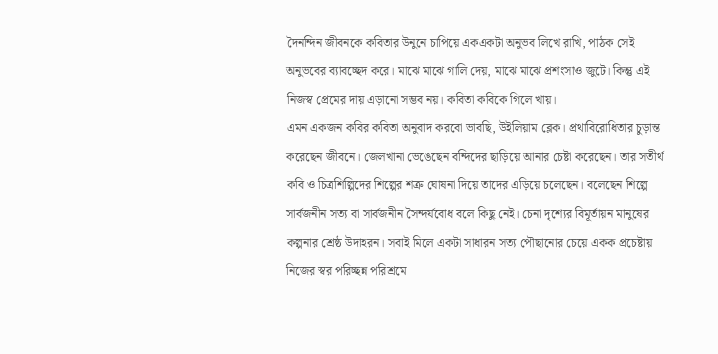দৈনন্দিন জীবনকে কবিতার উনুনে চাপিয়ে একএকটা অনুভব লিখে রাখি, পাঠক সেই অনুভবের ব্যাবচ্ছেদ করে। মাঝে মাঝে গালি দেয়, মাঝে মাঝে প্রশংসাও জুটে। কিন্তু এই নিজস্ব প্রেমের দায় এড়ানো সম্ভব নয়। কবিতা কবিকে গিলে খায়।
এমন একজন কবির কবিতা অনুবাদ করবো ভাবছি, উইলিয়াম ব্লেক। প্রথাবিরোধিতার চুড়ান্ত করেছেন জীবনে। জেলখানা ভেঙেছেন বন্দিদের ছাড়িয়ে আনার চেষ্টা করেছেন। তার সতীর্থ কবি ও চিত্রশিল্পিদের শিল্পের শত্রু ঘোষনা দিয়ে তাদের এড়িয়ে চলেছেন। বলেছেন শিল্পে সার্বজনীন সত্য বা সার্বজনীন সৈন্দর্যবোধ বলে কিছু নেই। চেনা দৃশ্যের বিমূর্তায়ন মানুষের কল্পনার শ্রেষ্ঠ উদাহরন। সবাই মিলে একটা সাধারন সত্য পৌছানোর চেয়ে একক প্রচেষ্টায় নিজের স্বর পরিচ্ছন্ন পরিশ্রমে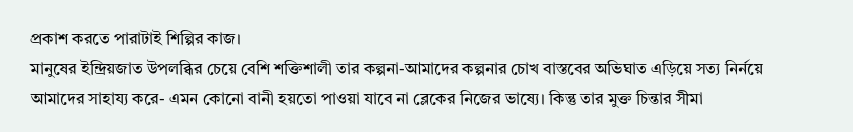প্রকাশ করতে পারাটাই শিল্পির কাজ।
মানুষের ইন্দ্রিয়জাত উপলব্ধির চেয়ে বেশি শক্তিশালী তার কল্পনা-আমাদের কল্পনার চোখ বাস্তবের অভিঘাত এড়িয়ে সত্য নির্নয়ে আমাদের সাহায্য করে- এমন কোনো বানী হয়তো পাওয়া যাবে না ব্লেকের নিজের ভাষ্যে। কিন্তু তার মুক্ত চিন্তার সীমা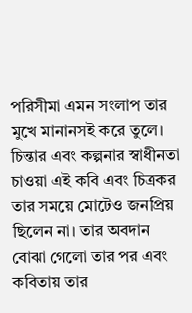পরিসীমা এমন সংলাপ তার মুখে মানানসই করে তুলে।
চিন্তার এবং কল্পনার স্বাধীনতা চাওয়া এই কবি এবং চিত্রকর তার সময়ে মোটেও জনপ্রিয় ছিলেন না। তার অবদান বোঝা গেলো তার পর এবং কবিতায় তার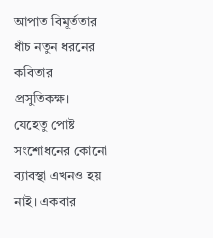আপাত বিমূর্ততার ধাঁচ নতুন ধরনের কবিতার প্রসুতিকক্ষ।
যেহেতু পোষ্ট সংশোধনের কোনো ব্যাবস্থা এখনও হয় নাই। একবার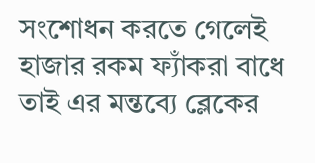সংশোধন করতে গেলেই হাজার রকম ফ্যাঁকরা বাধে তাই এর মন্তব্যে ব্লেকের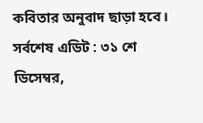কবিতার অনুবাদ ছাড়া হবে।
সর্বশেষ এডিট : ৩১ শে ডিসেম্বর,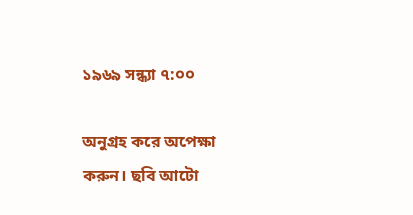১৯৬৯ সন্ধ্যা ৭:০০

অনুগ্রহ করে অপেক্ষা করুন। ছবি আটো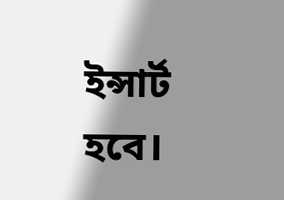ইন্সার্ট হবে।